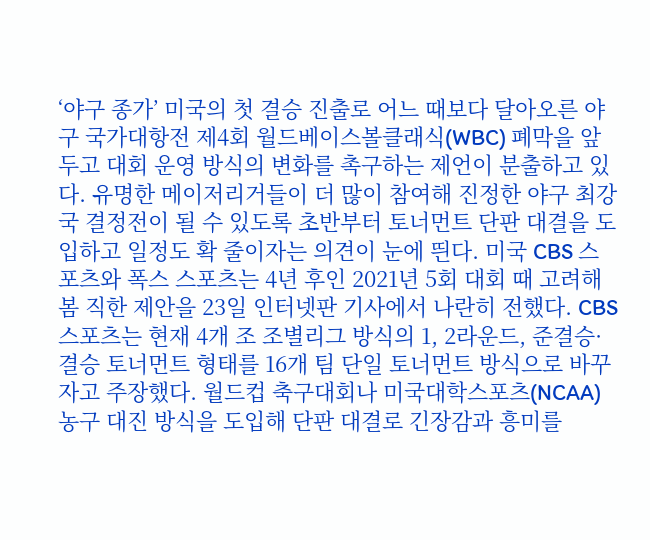‘야구 종가’ 미국의 첫 결승 진출로 어느 때보다 달아오른 야구 국가대항전 제4회 월드베이스볼클래식(WBC) 폐막을 앞두고 대회 운영 방식의 변화를 촉구하는 제언이 분출하고 있다. 유명한 메이저리거들이 더 많이 참여해 진정한 야구 최강국 결정전이 될 수 있도록 초반부터 토너먼트 단판 대결을 도입하고 일정도 확 줄이자는 의견이 눈에 띈다. 미국 CBS 스포츠와 폭스 스포츠는 4년 후인 2021년 5회 대회 때 고려해봄 직한 제안을 23일 인터넷판 기사에서 나란히 전했다. CBS 스포츠는 현재 4개 조 조별리그 방식의 1, 2라운드, 준결승·결승 토너먼트 형태를 16개 팀 단일 토너먼트 방식으로 바꾸자고 주장했다. 월드컵 축구대회나 미국대학스포츠(NCAA) 농구 대진 방식을 도입해 단판 대결로 긴장감과 흥미를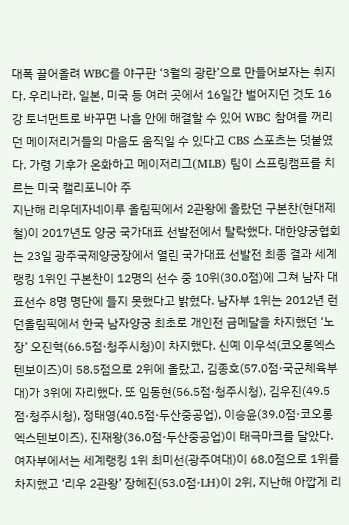대폭 끌어올려 WBC를 야구판 ‘3월의 광란’으로 만들어보자는 취지다. 우리나라, 일본, 미국 등 여러 곳에서 16일간 벌어지던 것도 16강 토너먼트로 바꾸면 나흘 안에 해결할 수 있어 WBC 참여를 꺼리던 메이저리거들의 마음도 움직일 수 있다고 CBS 스포츠는 덧붙였다. 가령 기후가 온화하고 메이저리그(MLB) 팀이 스프링캠프를 치르는 미국 캘리포니아 주
지난해 리우데자네이루 올림픽에서 2관왕에 올랐던 구본찬(현대제철)이 2017년도 양궁 국가대표 선발전에서 탈락했다. 대한양궁협회는 23일 광주국제양궁장에서 열린 국가대표 선발전 최종 결과 세계랭킹 1위인 구본찬이 12명의 선수 중 10위(30.0점)에 그쳐 남자 대표선수 8명 명단에 들지 못했다고 밝혔다. 남자부 1위는 2012년 런던올림픽에서 한국 남자양궁 최초로 개인전 금메달을 차지했던 ‘노장’ 오진혁(66.5점·청주시청)이 차지했다. 신예 이우석(코오롱엑스텐보이즈)이 58.5점으로 2위에 올랐고, 김종호(57.0점·국군체육부대)가 3위에 자리했다. 또 임동현(56.5점·청주시청), 김우진(49.5점·청주시청), 정태영(40.5점·두산중공업), 이승윤(39.0점·코오롱엑스텐보이즈), 진재왕(36.0점·두산중공업)이 태극마크를 달았다. 여자부에서는 세계랭킹 1위 최미선(광주여대)이 68.0점으로 1위를 차지했고 ‘리우 2관왕’ 장혜진(53.0점·LH)이 2위, 지난해 아깝게 리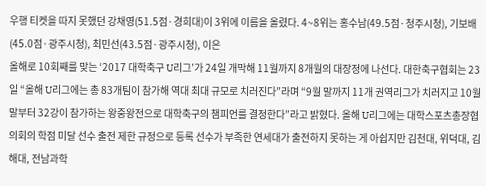우행 티켓을 따지 못했던 강채영(51.5점·경희대)이 3위에 이름을 올렸다. 4~8위는 홍수남(49.5점·청주시청), 기보배(45.0점·광주시청), 최민선(43.5점·광주시청), 이은
올해로 10회째를 맞는 ‘2017 대학축구 U리그’가 24일 개막해 11월까지 8개월의 대장정에 나선다. 대한축구협회는 23일 “올해 U리그에는 총 83개팀이 참가해 역대 최대 규모로 치러진다”라며 “9월 말까지 11개 권역리그가 치러지고 10월 말부터 32강이 참가하는 왕중왕전으로 대학축구의 챔피언를 결정한다”라고 밝혔다. 올해 U리그에는 대학스포츠총장협의회의 학점 미달 선수 출전 제한 규정으로 등록 선수가 부족한 연세대가 출전하지 못하는 게 아쉽지만 김천대, 위덕대, 김해대, 전남과학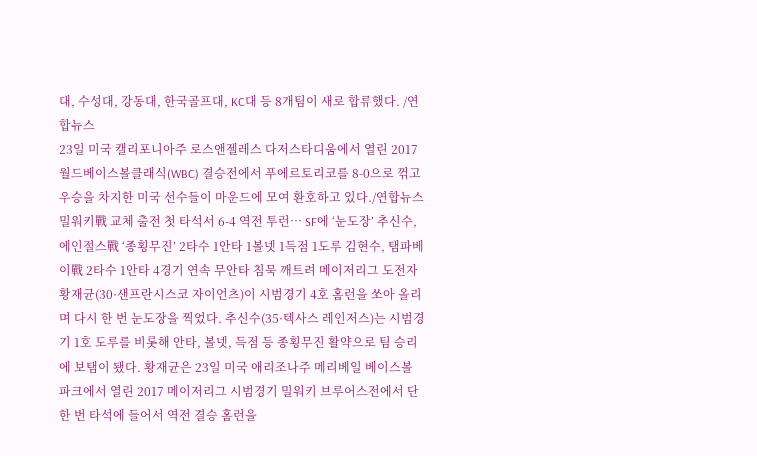대, 수성대, 강동대, 한국골프대, KC대 등 8개팀이 새로 합류했다. /연합뉴스
23일 미국 캘리포니아주 로스앤젤레스 다저스타디움에서 열린 2017 월드베이스볼클래식(WBC) 결승전에서 푸에르토리코를 8-0으로 꺾고 우승을 차지한 미국 선수들이 마운드에 모여 환호하고 있다./연합뉴스
밀워키戰 교체 출전 첫 타석서 6-4 역전 투런… SF에 ‘눈도장’ 추신수, 에인절스戰 ‘종횡무진’ 2타수 1안타 1볼넷 1득점 1도루 김현수, 탬파베이戰 2타수 1안타 4경기 연속 무안타 침묵 깨트려 메이저리그 도전자 황재균(30·샌프란시스코 자이언츠)이 시범경기 4호 홈런을 쏘아 올리며 다시 한 번 눈도장을 찍었다. 추신수(35·텍사스 레인저스)는 시범경기 1호 도루를 비롯해 안타, 볼넷, 득점 등 종횡무진 활약으로 팀 승리에 보탬이 됐다. 황재균은 23일 미국 애리조나주 메리베일 베이스볼 파크에서 열린 2017 메이저리그 시범경기 밀워키 브루어스전에서 단 한 번 타석에 들어서 역전 결승 홈런을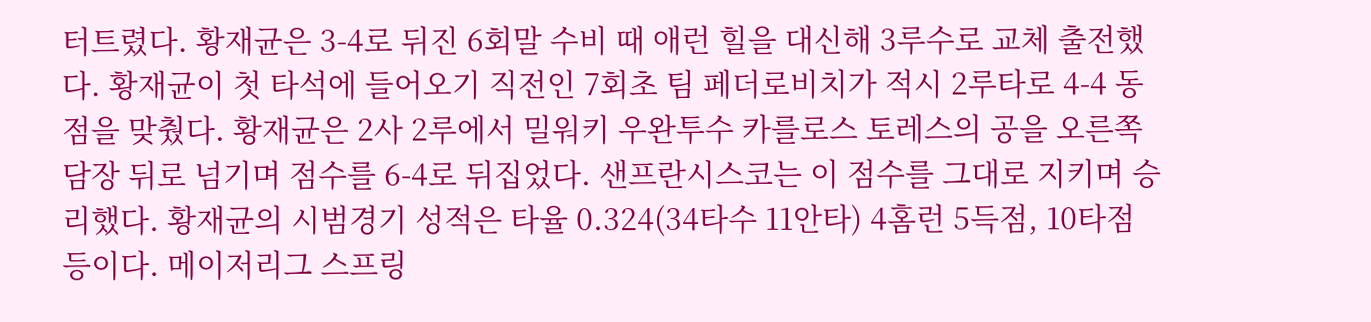터트렸다. 황재균은 3-4로 뒤진 6회말 수비 때 애런 힐을 대신해 3루수로 교체 출전했다. 황재균이 첫 타석에 들어오기 직전인 7회초 팀 페더로비치가 적시 2루타로 4-4 동점을 맞췄다. 황재균은 2사 2루에서 밀워키 우완투수 카를로스 토레스의 공을 오른쪽 담장 뒤로 넘기며 점수를 6-4로 뒤집었다. 샌프란시스코는 이 점수를 그대로 지키며 승리했다. 황재균의 시범경기 성적은 타율 0.324(34타수 11안타) 4홈런 5득점, 10타점 등이다. 메이저리그 스프링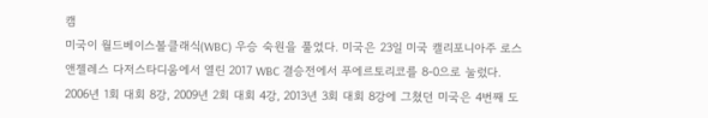캠
미국이 월드베이스볼클래식(WBC) 우승 숙원을 풀었다. 미국은 23일 미국 캘리포니아주 로스앤젤레스 다저스타디움에서 열린 2017 WBC 결승전에서 푸에르토리코를 8-0으로 눌렀다. 2006년 1회 대회 8강, 2009년 2회 대회 4강, 2013년 3회 대회 8강에 그쳤던 미국은 4번째 도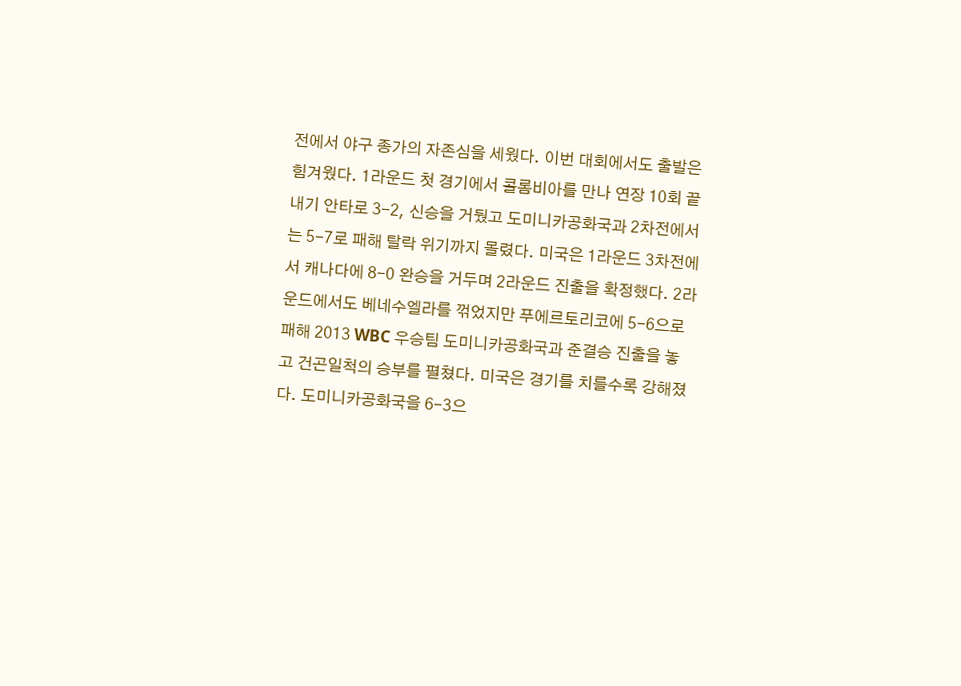전에서 야구 종가의 자존심을 세웠다. 이번 대회에서도 출발은 힘겨웠다. 1라운드 첫 경기에서 콜롬비아를 만나 연장 10회 끝내기 안타로 3-2, 신승을 거뒀고 도미니카공화국과 2차전에서는 5-7로 패해 탈락 위기까지 몰렸다. 미국은 1라운드 3차전에서 캐나다에 8-0 완승을 거두며 2라운드 진출을 확정했다. 2라운드에서도 베네수엘라를 꺾었지만 푸에르토리코에 5-6으로 패해 2013 WBC 우승팀 도미니카공화국과 준결승 진출을 놓고 건곤일척의 승부를 펼쳤다. 미국은 경기를 치를수록 강해졌다. 도미니카공화국을 6-3으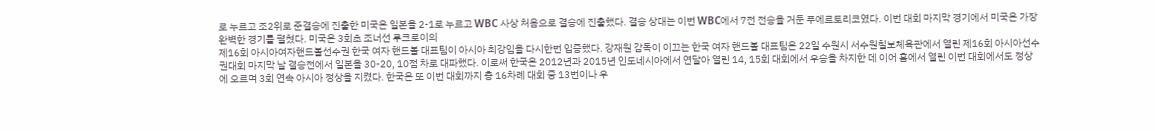로 누르고 조2위로 준결승에 진출한 미국은 일본을 2-1로 누르고 WBC 사상 처음으로 결승에 진출했다. 결승 상대는 이번 WBC에서 7전 전승을 거둔 푸에르토리코였다. 이번 대회 마지막 경기에서 미국은 가장 완벽한 경기를 펼쳤다. 미국은 3회초 조너선 루크로이의
제16회 아시아여자핸드볼선수권 한국 여자 핸드볼 대표팀이 아시아 최강임을 다시한번 입증했다. 강재원 감독이 이끄는 한국 여자 핸드볼 대표팀은 22일 수원시 서수원칠보체육관에서 열린 제16회 아시아선수권대회 마지막 날 결승전에서 일본을 30-20, 10점 차로 대파했다. 이로써 한국은 2012년과 2015년 인도네시아에서 연달아 열린 14, 15회 대회에서 우승을 차지한 데 이어 홈에서 열린 이번 대회에서도 정상에 오르며 3회 연속 아시아 정상을 지켰다. 한국은 또 이번 대회까지 총 16차례 대회 중 13번이나 우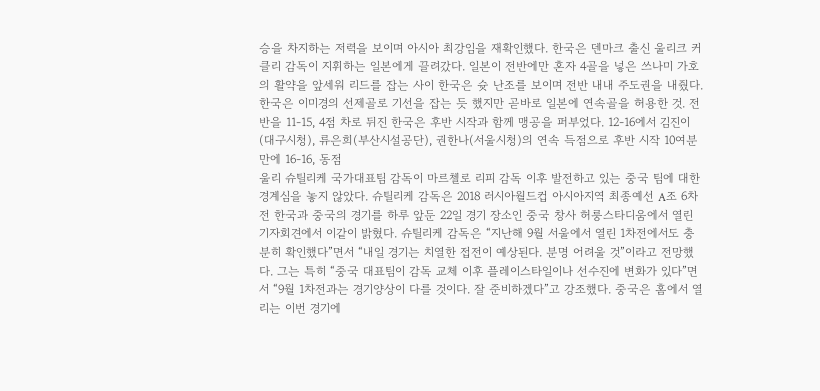승을 차지하는 저력을 보이며 아시아 최강임을 재확인했다. 한국은 덴마크 출신 울리크 커클리 감독이 지휘하는 일본에게 끌려갔다. 일본이 전반에만 혼자 4골을 넣은 쓰나미 가호의 활약을 앞세워 리드를 잡는 사이 한국은 슛 난조를 보이며 전반 내내 주도권을 내줬다. 한국은 이미경의 선제골로 기선을 잡는 듯 했지만 곧바로 일본에 연속골을 허용한 것. 전반을 11-15, 4점 차로 뒤진 한국은 후반 시작과 함께 맹공을 퍼부었다. 12-16에서 김진이(대구시청), 류은희(부산시설공단), 권한나(서울시청)의 연속 득점으로 후반 시작 10여분 만에 16-16, 동점
울리 슈틸리케 국가대표팀 감독이 마르첼로 리피 감독 이후 발전하고 있는 중국 팀에 대한 경계심을 놓지 않았다. 슈틸리케 감독은 2018 러시아월드컵 아시아지역 최종예선 A조 6차전 한국과 중국의 경기를 하루 앞둔 22일 경기 장소인 중국 창사 허룽스타디움에서 열린 기자회견에서 이같이 밝혔다. 슈틸리케 감독은 “지난해 9월 서울에서 열린 1차전에서도 충분히 확인했다”면서 “내일 경기는 치열한 접전이 예상된다. 분명 어려울 것”이라고 전망했다. 그는 특히 “중국 대표팀이 감독 교체 이후 플레이스타일이나 선수진에 변화가 있다”면서 “9월 1차전과는 경기양상이 다를 것이다. 잘 준비하겠다”고 강조했다. 중국은 홈에서 열리는 이번 경기에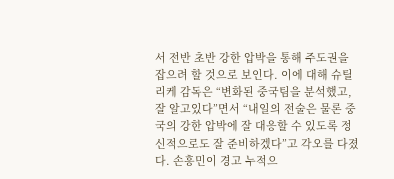서 전반 초반 강한 압박을 통해 주도권을 잡으려 할 것으로 보인다. 이에 대해 슈틸리케 감독은 “변화된 중국팀을 분석했고, 잘 알고있다”면서 “내일의 전술은 물론 중국의 강한 압박에 잘 대응할 수 있도록 정신적으로도 잘 준비하겠다”고 각오를 다졌다. 손흥민이 경고 누적으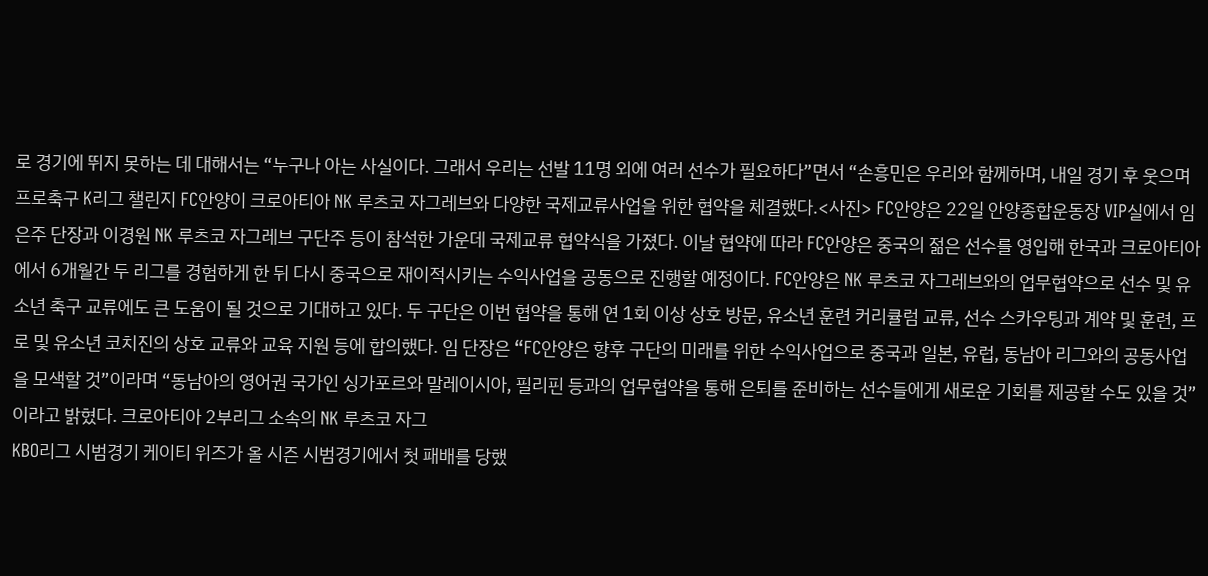로 경기에 뛰지 못하는 데 대해서는 “누구나 아는 사실이다. 그래서 우리는 선발 11명 외에 여러 선수가 필요하다”면서 “손흥민은 우리와 함께하며, 내일 경기 후 웃으며
프로축구 K리그 챌린지 FC안양이 크로아티아 NK 루츠코 자그레브와 다양한 국제교류사업을 위한 협약을 체결했다.<사진> FC안양은 22일 안양종합운동장 VIP실에서 임은주 단장과 이경원 NK 루츠코 자그레브 구단주 등이 참석한 가운데 국제교류 협약식을 가졌다. 이날 협약에 따라 FC안양은 중국의 젊은 선수를 영입해 한국과 크로아티아에서 6개월간 두 리그를 경험하게 한 뒤 다시 중국으로 재이적시키는 수익사업을 공동으로 진행할 예정이다. FC안양은 NK 루츠코 자그레브와의 업무협약으로 선수 및 유소년 축구 교류에도 큰 도움이 될 것으로 기대하고 있다. 두 구단은 이번 협약을 통해 연 1회 이상 상호 방문, 유소년 훈련 커리큘럼 교류, 선수 스카우팅과 계약 및 훈련, 프로 및 유소년 코치진의 상호 교류와 교육 지원 등에 합의했다. 임 단장은 “FC안양은 향후 구단의 미래를 위한 수익사업으로 중국과 일본, 유럽, 동남아 리그와의 공동사업을 모색할 것”이라며 “동남아의 영어권 국가인 싱가포르와 말레이시아, 필리핀 등과의 업무협약을 통해 은퇴를 준비하는 선수들에게 새로운 기회를 제공할 수도 있을 것”이라고 밝혔다. 크로아티아 2부리그 소속의 NK 루츠코 자그
KBO리그 시범경기 케이티 위즈가 올 시즌 시범경기에서 첫 패배를 당했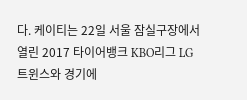다. 케이티는 22일 서울 잠실구장에서 열린 2017 타이어뱅크 KBO리그 LG 트윈스와 경기에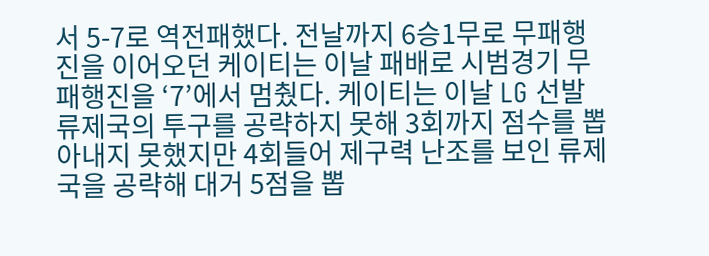서 5-7로 역전패했다. 전날까지 6승1무로 무패행진을 이어오던 케이티는 이날 패배로 시범경기 무패행진을 ‘7’에서 멈췄다. 케이티는 이날 LG 선발 류제국의 투구를 공략하지 못해 3회까지 점수를 뽑아내지 못했지만 4회들어 제구력 난조를 보인 류제국을 공략해 대거 5점을 뽑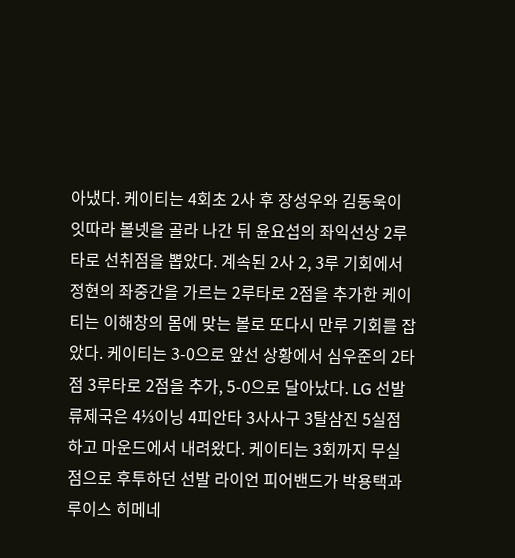아냈다. 케이티는 4회초 2사 후 장성우와 김동욱이 잇따라 볼넷을 골라 나간 뒤 윤요섭의 좌익선상 2루타로 선취점을 뽑았다. 계속된 2사 2, 3루 기회에서 정현의 좌중간을 가르는 2루타로 2점을 추가한 케이티는 이해창의 몸에 맞는 볼로 또다시 만루 기회를 잡았다. 케이티는 3-0으로 앞선 상황에서 심우준의 2타점 3루타로 2점을 추가, 5-0으로 달아났다. LG 선발 류제국은 4⅓이닝 4피안타 3사사구 3탈삼진 5실점 하고 마운드에서 내려왔다. 케이티는 3회까지 무실점으로 후투하던 선발 라이언 피어밴드가 박용택과 루이스 히메네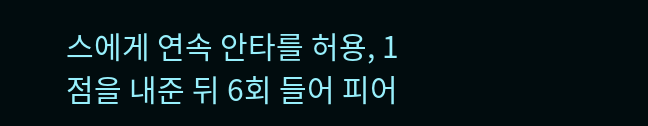스에게 연속 안타를 허용, 1점을 내준 뒤 6회 들어 피어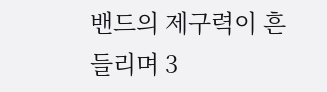밴드의 제구력이 흔들리며 3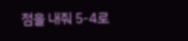점을 내줘 5-4로